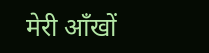मेरी आँखों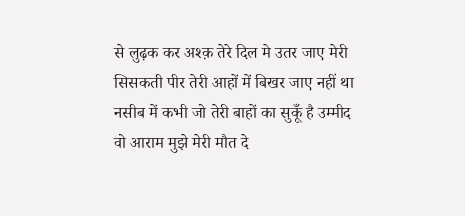से लुढ़क कर अश्क़ तेरे दिल मे उतर जाए मेरी सिसकती पीर तेरी आहों में बिखर जाए नहीं था नसीब में कभी जो तेरी बाहों का सुकूँ है उम्मीद वो आराम मुझे मेरी मौत दे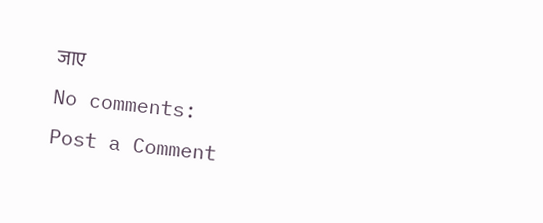जाए
No comments:
Post a Comment